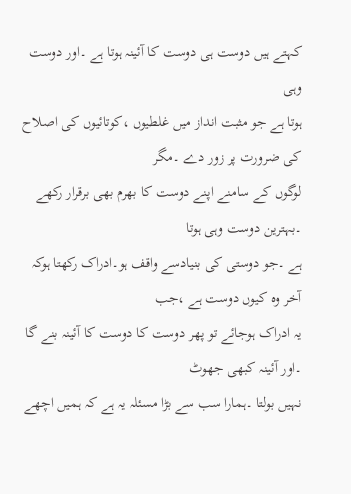کہتے ہیں دوست ہی دوست کا آئینہ ہوتا ہے ۔اور دوست وہی
ہوتا ہے جو مثبت انداز میں غلطیوں ،کوتائیوں کی اصلاح کی ضرورت پر زور دے ۔مگر
لوگوں کے سامنے اپنے دوست کا بھرم بھی برقرار رکھے ۔بہترین دوست وہی ہوتا
ہے ۔جو دوستی کی بنیادسے واقف ہو۔ادراک رکھتا ہوکہ آخر وہ کیوں دوست ہے ،جب
یہ ادراک ہوجائے تو پھر دوست کا دوست کا آئینہ بنے گا ۔اور آئینہ کبھی جھوٹ
نہیں بولتا ۔ہمارا سب سے بڑا مسئلہ یہ ہے کہ ہمیں اچھے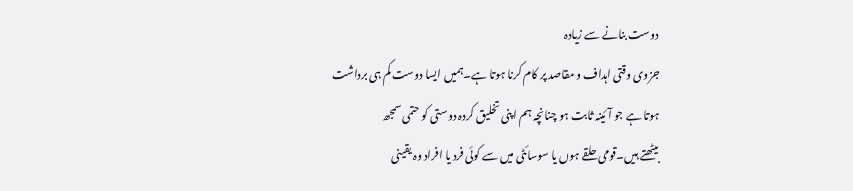دوست بنانے سے زیادہ
جزوی وقتی اہداف و مقاصد پر کام کرنا ہوتا ہے۔ہمیں ایسا دوست کم ہی برداشت
ہوتا ہے جو آئینہ ثابت ہو چنانچہ ہم اپنی تخلیق کردہ دوستی کو حتمی سمجھ
بیٹھتے ہیں۔قومی حلقے ہوں یا سوسائٹی میں سے کوئی فرد یا افراد وہ یقینی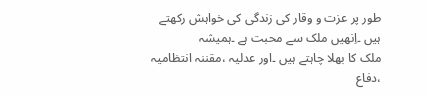طور پر عزت و وقار کی زندگی کی خواہش رکھتے ہیں ۔اِنھیں ملک سے محبت ہے ۔ہمیشہ
ملک کا بھلا چاہتے ہیں ۔اور عدلیہ ،مقننہ انتظامیہ ،دفاع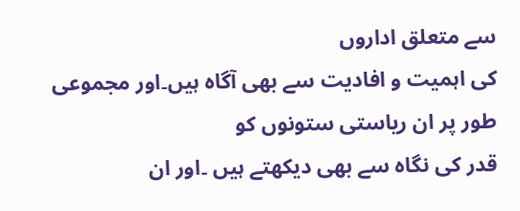سے متعلق اداروں
کی اہمیت و افادیت سے بھی آگاہ ہیں۔اور مجموعی طور پر ان ریاستی ستونوں کو
قدر کی نگاہ سے بھی دیکھتے ہیں ۔اور ان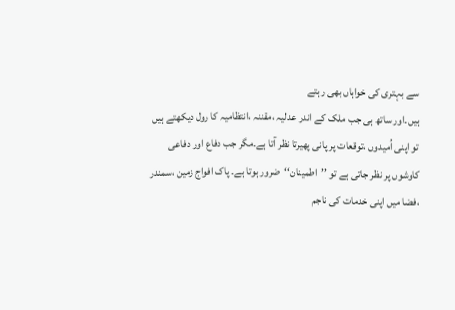سے بہتری کی خواہاں بھی رہتے
ہیں۔اور ساتھ ہی جب ملک کے اندر عدلیہ ،مقننہ ،انتظامیہ کا رول دیکھتے ہیں
تو اپنی اُمیدوں ،توقعات پر پانی پھیرتا نظر آتا ہے۔مگر جب دفاع اور دفاعی
کاوشوں پر نظر جاتی ہے تو ’’اطمینان‘‘ضرور ہوتا ہے۔ پاک افواج زمین ،سمندر
،فضا میں اپنی خدمات کی ناجم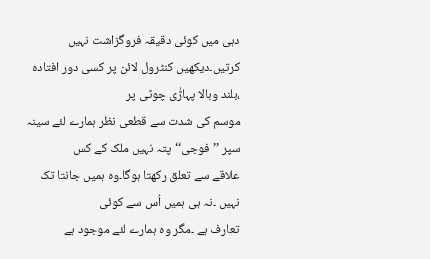دہی میں کوئی دقیقہ فروگزاشت نہیں
کرتیں۔دیکھیں کنٹرول لائن پر کسی دور افتادہ ،بلند وبالا پہاڑٰی چوٹی پر
موسم کی شدت سے قطعی نظر ہمارے لئے سینہ سپر ’’فوجی‘‘پتہ نہیں ملک کے کس
علاقے سے تعلق رکھتا ہوگا۔وہ ہمیں جانتا تک نہیں ۔نہ ہی ہمیں اُس سے کوئی
تعارف ہے ۔مگر وہ ہمارے لئے موجود ہے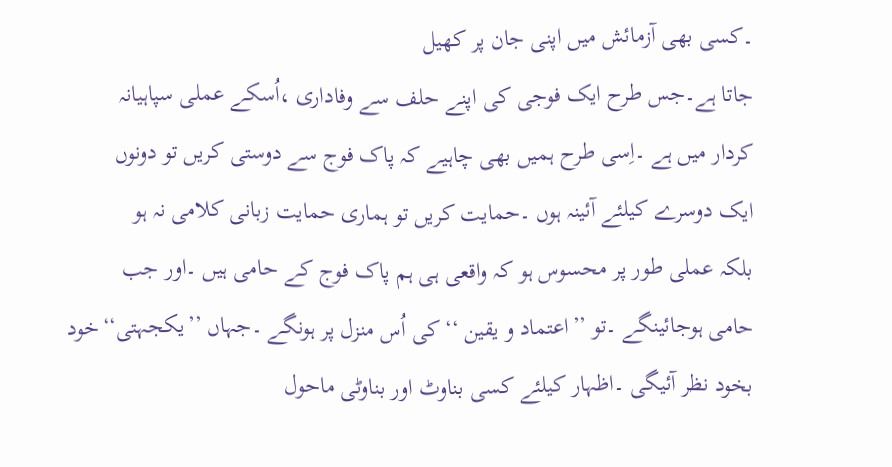۔کسی بھی آزمائش میں اپنی جان پر کھیل
جاتا ہے۔جس طرح ایک فوجی کی اپنے حلف سے وفاداری ،اُسکے عملی سپاہیانہ
کردار میں ہے ۔اِسی طرح ہمیں بھی چاہیے کہ پاک فوج سے دوستی کریں تو دونوں
ایک دوسرے کیلئے آئینہ ہوں ۔حمایت کریں تو ہماری حمایت زبانی کلامی نہ ہو
بلکہ عملی طور پر محسوس ہو کہ واقعی ہی ہم پاک فوج کے حامی ہیں ۔اور جب
حامی ہوجائینگے ۔تو ’’اعتماد و یقین ‘‘کی اُس منزل پر ہونگے ۔جہاں ’’یکجہتی‘‘خود
بخود نظر آئیگی ۔اظہار کیلئے کسی بناوٹ اور بناوٹی ماحول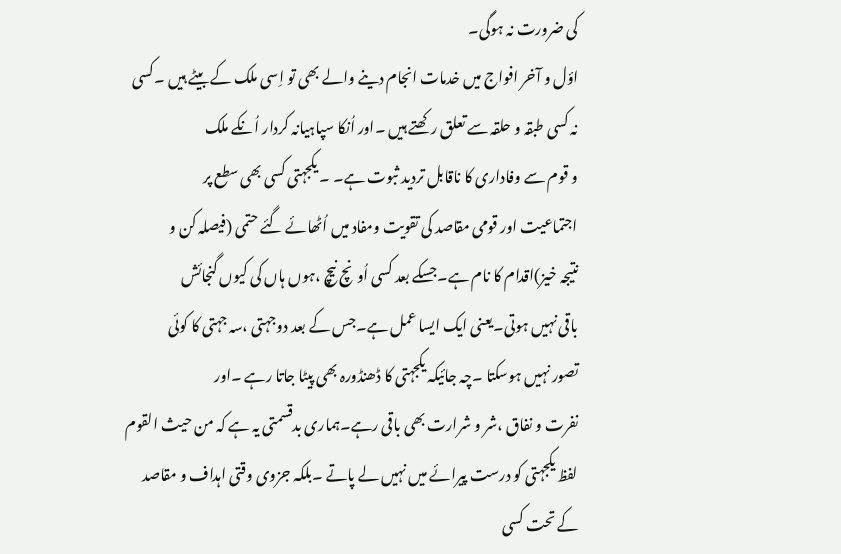کی ضرورت نہ ہوگی۔
اؤل و آخر افواج میں خدمات انجام دینے والے بھی تو اِسی ملک کے بیٹے ہیں ۔کسی
نہ کسی طبقہ و حلقہ سے تعلق رکھتے ہیں ۔اور اُنکا سپاہیانہ کردار اُنکے ملک
و قوم سے وفاداری کا ناقابل تردید ثبوت ہے۔ ۔ یکجہتی کسی بھی سطع پر
اجتماعیت اور قومی مقاصد کی تقویت ومفاد میں اُٹھائے گئے حتمی (فیصلہ کن و
نتیجہ خیز)اقدام کا نام ہے۔جسکے بعد کسی اُونچ نیچ ،ہوں ہاں کی کیوں گنجائش
باقی نہیں ہوتی۔یعنی ایک ایسا عمل ہے۔جس کے بعد دوجہتی ،سہ جہتی کا کوئی
تصور نہیں ہوسکتا ۔چہ جائیکہ یکجہتی کا ڈھنڈورہ بھی پیٹا جاتا رہے ۔اور
نفرت و نفاق ،شر و شرارت بھی باقی رہے۔ہماری بدقسمتی یہ ہے کہ من حیث القوم
لفظ یکجہتی کو درست پیرائے میں نہیں لے پاتے ۔بلکہ جزوی وقتی اہداف و مقاصد
کے تحت کسی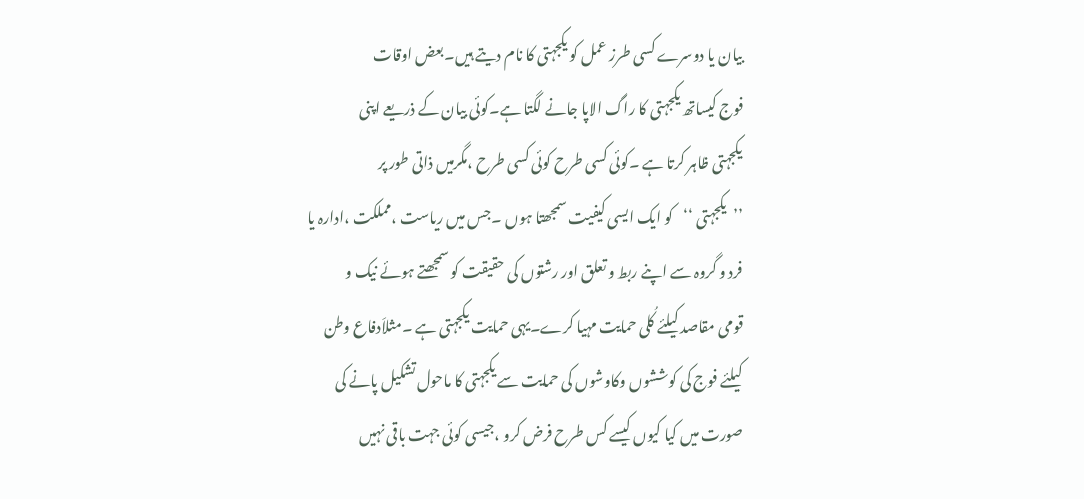بیان یا دوسرے کسی طرز عمل کو یکجہتی کا نام دیتے ہیں۔بعض اوقات
فوج کیساتھ یکجہتی کا راگ الاپا جانے لگتا ہے۔کوئی بیان کے ذریعے اپنی
یکجہتی ظاہر کرتا ہے ۔کوئی کسی طرح کوئی کسی طرح ،مگرمیں ذاتی طور پر
’’یکجہتی ‘‘کو ایک ایسی کیفیت سمجھتا ہوں ۔جس میں ریاست ،مملکت ،ادارہ یا
فرد و گروہ سے اپنے ربط و تعلق اور رشتوں کی حقیقت کو سمجھتے ہوئے نیک و
قومی مقاصد کیلئے کُلی حمایت مہیا کرے۔یہی حمایت یکجہتی ہے ۔مثلاَدفاع وطن
کیلئے فوج کی کوششوں وکاوشوں کی حمایت سے یکجہتی کا ماحول تشکیل پانے کی
صورت میں کیا کیوں کیسے کس طرح فرض کرو ،جیسی کوئی جہت باقی نہیں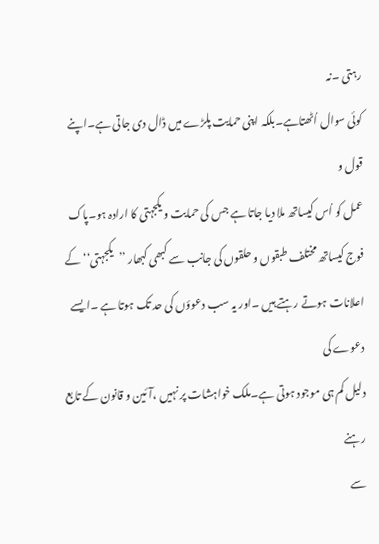رہتی ۔نہ
کوئی سوال اُٹھتاہے۔بلکہ اپنی حمایت پلڑے میں ڈال دی جاتی ہے۔اپنے قول و
عمل کو اُس کیساتھ ملا دیا جاتا ہے جس کی حمایت و یکجہتی کا ارادہ ہو۔پاک
فوج کیساتھ مختلف طبقوں و حلقوں کی جانب سے کبھی کبھار ’’یکجہتی‘‘کے
اعلانات ہوتے رہتے ہیں ۔اور یہ سب دعوؤں کی حد تک ہوتا ہے ۔ایسے دعوے کی
دلیل کم ہی موجود ہوتی ہے۔ملک خواہشات پر نہیں ،آئین و قانون کے تابع رہنے
سے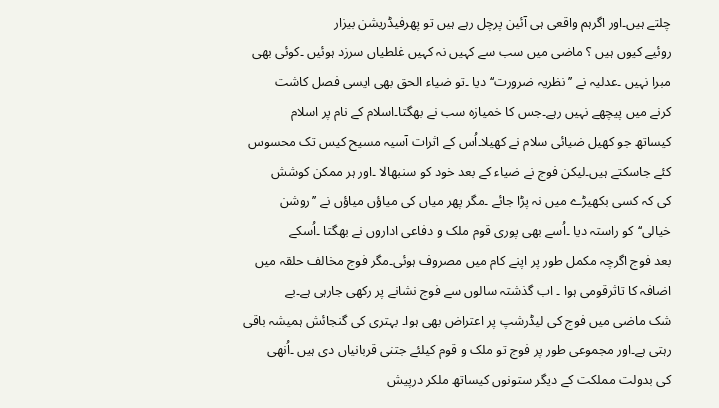چلتے ہیں۔اور اگرہم واقعی ہی آئین پرچل رہے ہیں تو پھرفیڈریشن بیزار
روئیے کیوں ہیں ؟ ماضی میں سب سے کہیں نہ کہیں غلطیاں سرزد ہوئیں ۔کوئی بھی
مبرا نہیں ۔عدلیہ نے ’’نظریہ ضرورت‘‘دیا ۔تو ضیاء الحق بھی ایسی فصل کاشت
کرنے میں پیچھے نہیں رہے۔جس کا خمیازہ سب نے بھگتا۔اسلام کے نام پر اسلام
کیساتھ جو کھیل ضیائی سلام نے کھیلا۔اُس کے اثرات آسیہ مسیح کیس تک محسوس
کئے جاسکتے ہیں۔لیکن فوج نے ضیاء کے بعد خود کو سنبھالا ۔اور ہر ممکن کوشش
کی کہ کسی بکھیڑے میں نہ پڑا جائے ۔مگر پھر میاں کی میاؤں میاؤں نے ’’روشن
خیالی‘‘کو راستہ دیا ۔اُسے بھی پوری قوم ملک و دفاعی اداروں نے بھگتا ۔اُسکے
بعد فوج اگرچہ مکمل طور پر اپنے کام میں مصروف ہوئی۔مگر فوج مخالف حلقہ میں
اضافہ کا تاثرقومی ہوا ۔ اب گذشتہ سالوں سے فوج نشانے پر رکھی جارہی ہے۔بے
شک ماضی میں فوج کی لیڈرشپ پر اعتراض بھی ہوا۔ بہتری کی گنجائش ہمیشہ باقی
رہتی ہے۔اور مجموعی طور پر فوج تو ملک و قوم کیلئے جتنی قربانیاں دی ہیں ۔اُنھی
کی بدولت مملکت کے دیگر ستونوں کیساتھ ملکر درپیش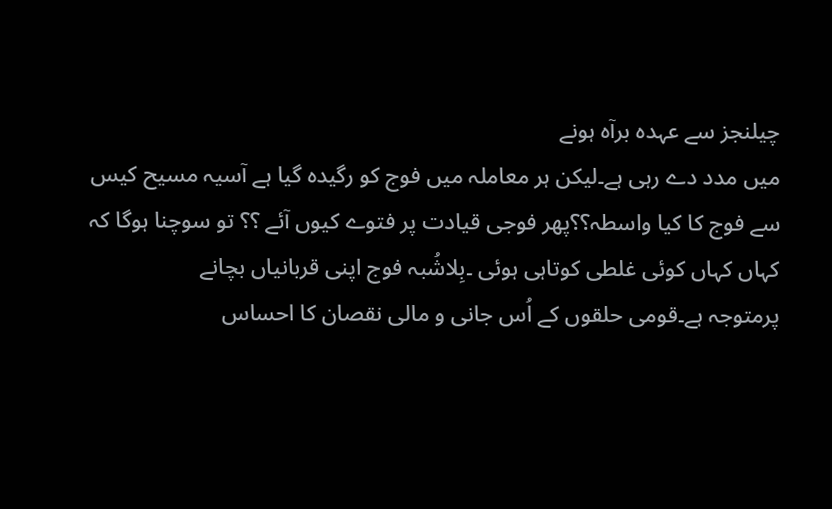چیلنجز سے عہدہ برآہ ہونے
میں مدد دے رہی ہے۔لیکن ہر معاملہ میں فوج کو رگیدہ گیا ہے آسیہ مسیح کیس
سے فوج کا کیا واسطہ؟؟پھر فوجی قیادت پر فتوے کیوں آئے ؟؟ تو سوچنا ہوگا کہ
کہاں کہاں کوئی غلطی کوتاہی ہوئی ۔بِلاشُبہ فوج اپنی قربانیاں بچانے
پرمتوجہ ہے۔قومی حلقوں کے اُس جانی و مالی نقصان کا احساس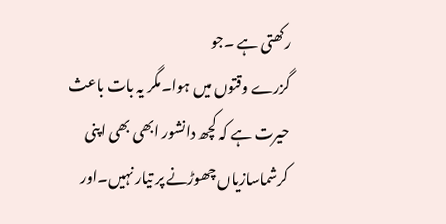رکھتی ہے ۔جو
گزرے وقتوں میں ہوا۔مگر یہ بات باعث حیرت ہے کہ کچھ دانشور ابھی بھی اپنی
کرشماسازیاں چھوڑنے پر تیار نہیں۔اور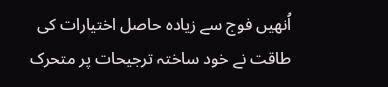اُنھیں فوج سے زیادہ حاصل اختیارات کی
طاقت نے خود ساختہ ترجیحات پر متحرک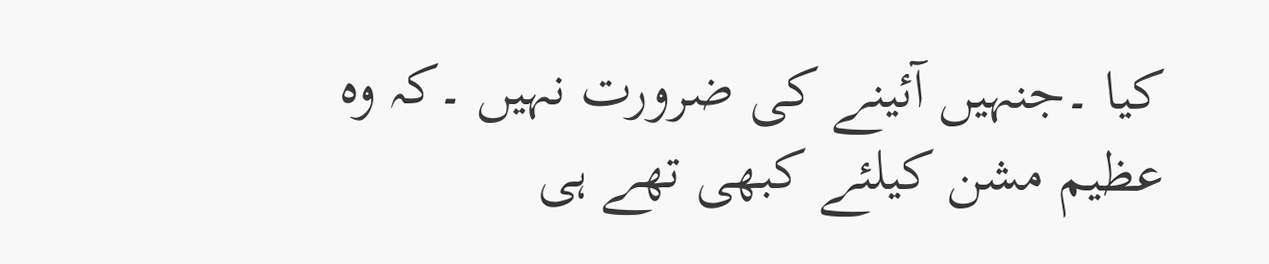کیا ۔جنہیں آئینے کی ضرورت نہیں ۔کہ وہ
عظیم مشن کیلئے کبھی تھے ہی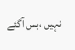نہیں ،بس آگئے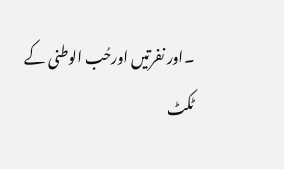۔اور نفرتیں اورحُب الوطنی کے
ٹکٹ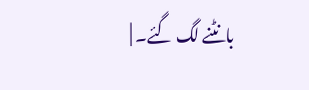بانٹنے لگ گئے۔ |